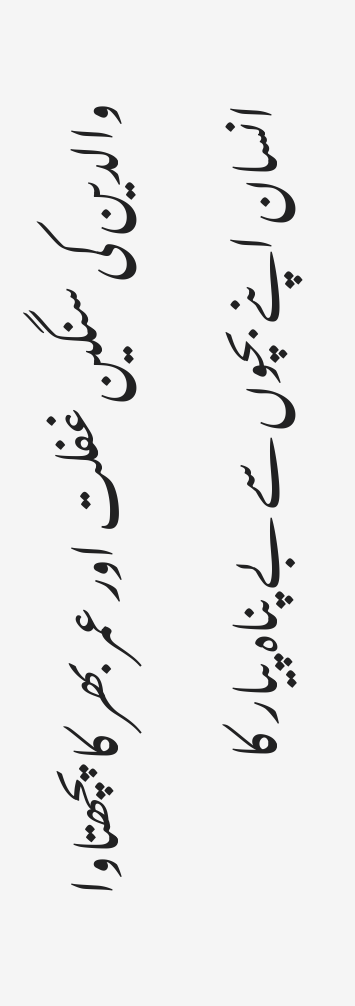والدین کی سنگین غفلت اور عمر بھر کا پچھتاوا
انسان اپنے بچوں سے بے پناہ پیار کا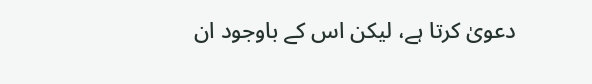دعویٰ کرتا ہے، لیکن اس کے باوجود ان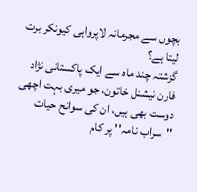بچوں سے مجرمانہ لاپرواہی کیونکر برت لیتا ہے؟
گزشتہ چند ماہ سے ایک پاکستانی نژاد فارن نیشنل خاتون، جو میری بہت اچھی دوست بھی ہیں، ان کی سوانح حیات ''سراب نامہ'' پر کام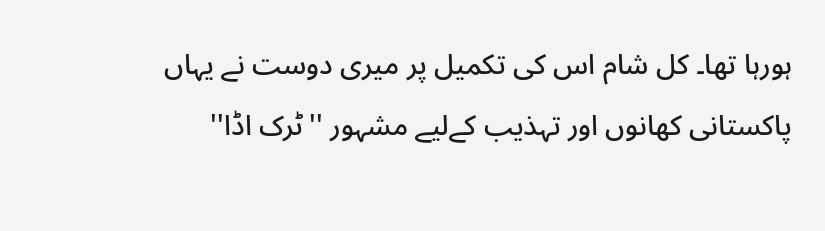ہورہا تھا۔ کل شام اس کی تکمیل پر میری دوست نے یہاں پاکستانی کھانوں اور تہذیب کےلیے مشہور ''ٹرک اڈا''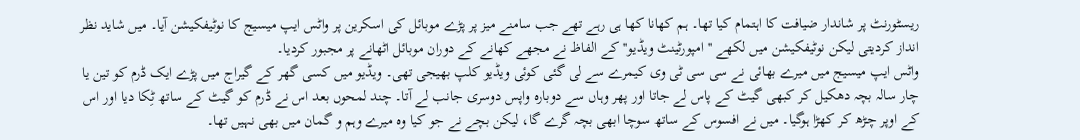ریسٹورنٹ پر شاندار ضیافت کا اہتمام کیا تھا۔ ہم کھانا کھا ہی رہے تھے جب سامنے میز پر پڑے موبائل کی اسکرین پر واٹس ایپ میسیج کا نوٹیفکیشن آیا۔ میں شاید نظر انداز کردیتی لیکن نوٹیفکیشن میں لکھے ''امپورٹینٹ ویڈیو'' کے الفاظ نے مجھے کھانے کے دوران موبائل اٹھانے پر مجبور کردیا۔
واٹس ایپ میسیج میں میرے بھائی نے سی سی ٹی وی کیمرے سے لی گئی کوئی ویڈیو کلپ بھیجی تھی۔ ویڈیو میں کسی گھر کے گیراج میں پڑے ایک ڈرم کو تین یا چار سالہ بچہ دھکیل کر کبھی گیٹ کے پاس لے جاتا اور پھر وہاں سے دوبارہ واپس دوسری جانب لے آتا۔ چند لمحوں بعد اس نے ڈرم کو گیٹ کے ساتھ ٹِکا دیا اور اس کے اوپر چڑھ کر کھڑا ہوگیا۔ میں نے افسوس کے ساتھ سوچا ابھی بچہ گرے گا، لیکن بچے نے جو کیا وہ میرے وہم و گمان میں بھی نہیں تھا۔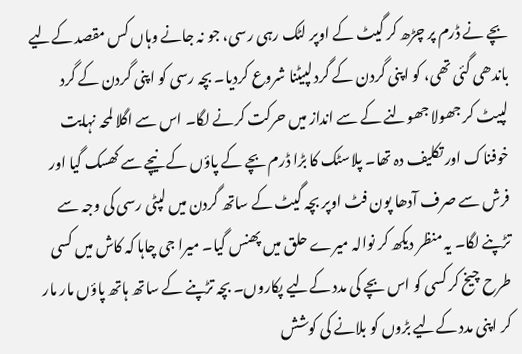بچے نے ڈرم پر چڑھ کر گیٹ کے اوپر لٹک رہی رسی، جو نہ جانے وہاں کس مقصد کےلیے باندھی گئی تھی، کو اپنی گردن کے گرد لپیٹنا شروع کردیا۔ بچہ رسی کو اپنی گردن کے گرد لپیٹ کر جھولا جھولنے کے سے انداز میں حرکت کرنے لگا۔ اس سے اگلا لمحہ نہایت خوفناک اور تکلیف دہ تھا۔ پلاسٹک کا بڑا ڈرم بچے کے پاؤں کے نیچے سے کھسک گیا اور فرش سے صرف آدھا پون فٹ اوپر بچہ گیٹ کے ساتھ گردن میں لپٹی رسی کی وجہ سے تڑپنے لگا۔ یہ منظر دیکھ کر نوالہ میرے حلق میں پھنس گیا۔ میرا جی چاہا کہ کاش میں کسی طرح چیخ کر کسی کو اس بچے کی مدد کےلیے پکاروں۔ بچہ تڑپنے کے ساتھ ہاتھ پاؤں مار مار کر اپنی مدد کےلیے بڑوں کو بلانے کی کوشش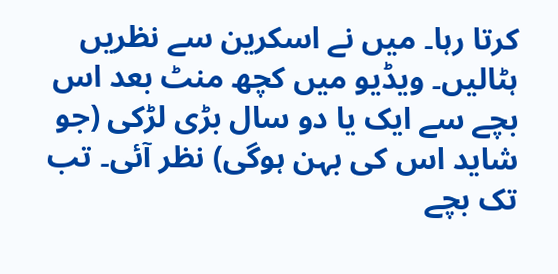کرتا رہا۔ میں نے اسکرین سے نظریں ہٹالیں۔ ویڈیو میں کچھ منٹ بعد اس بچے سے ایک یا دو سال بڑی لڑکی (جو شاید اس کی بہن ہوگی) نظر آئی۔ تب تک بچے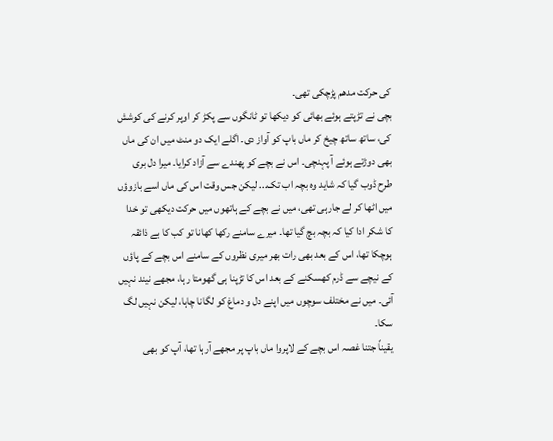کی حرکت مدھم پڑچکی تھی۔
بچی نے تڑپتے ہوئے بھائی کو دیکھا تو ٹانگوں سے پکڑ کر اوپر کرنے کی کوشش کی، ساتھ ساتھ چیخ کر ماں باپ کو آواز دی۔ اگلے ایک دو منٹ میں ان کی ماں بھی دوڑتے ہوئے آ پہنچی۔ اس نے بچے کو پھندے سے آزاد کرایا۔ میرا دل بری طرح ڈوب گیا کہ شاید وہ بچہ اب تک... لیکن جس وقت اس کی ماں اسے بازوؤں میں اٹھا کر لے جارہی تھی، میں نے بچے کے ہاتھوں میں حرکت دیکھی تو خدا کا شکر ادا کیا کہ بچہ بچ گیا تھا۔ میرے سامنے رکھا کھانا تو کب کا بے ذائقہ ہوچکا تھا، اس کے بعد بھی رات بھر میری نظروں کے سامنے اس بچے کے پاؤں کے نیچے سے ڈرم کھسکنے کے بعد اس کا تڑپنا ہی گھومتا رہا، مجھے نیند نہیں آئی۔ میں نے مختلف سوچوں میں اپنے دل و دماغ کو لگانا چاہا، لیکن نہیں لگ سکا۔
یقیناً جتنا غصہ اس بچے کے لاپروا ماں باپ پر مجھے آرہا تھا، آپ کو بھی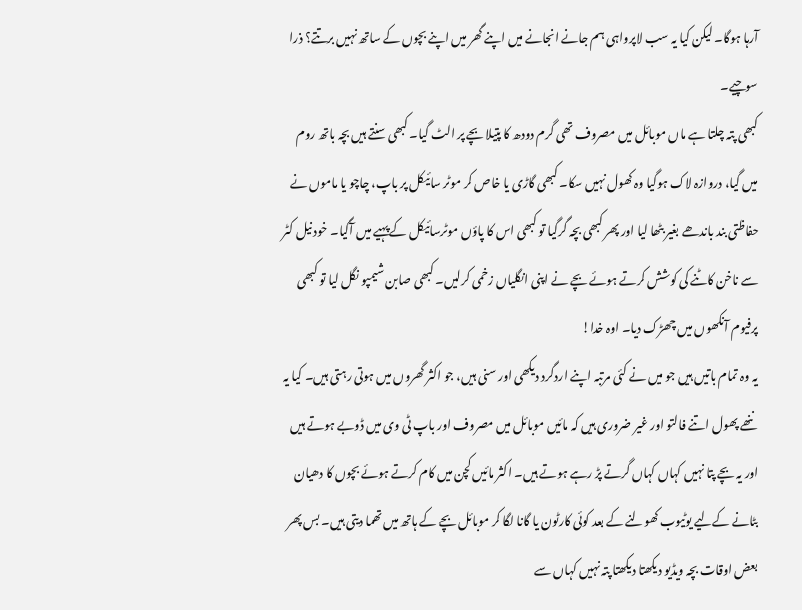آرہا ہوگا۔ لیکن کیا یہ سب لاپرواہی ہم جانے انجانے میں اپنے گھر میں اپنے بچوں کے ساتھ نہیں برتتے؟ ذرا سوچیے۔
کبھی پتہ چلتا ہے ماں موبائل میں مصروف تھی گرم دودھ کا پتیلا بچے پر الٹ گیا۔ کبھی سنتے ہیں بچہ باتھ روم میں گیا، دروازہ لاک ہوگیا وہ کھول نہیں سکا۔ کبھی گاڑی یا خاص کر موٹر سائیکل پر باپ، چاچو یا ماموں نے حفاظتی بند باندھے بغیر بٹھا لیا اور پھر کبھی بچہ گرگیا تو کبھی اس کا پاؤں موٹرسائیکل کے پہیے میں آگیا۔ خود نیل کٹر سے ناخن کاٹنے کی کوشش کرتے ہوئے بچے نے اپنی انگلیاں زخمی کرلیں۔ کبھی صابن شیمپو نگل لیا تو کبھی پرفیوم آنکھوں میں چھڑک دیا۔ اوہ خدا!
یہ وہ تمام باتیں ہیں جو میں نے کئی مرتبہ اپنے اردگرد دیکھی اور سنی ہیں، جو اکثر گھروں میں ہوتی رہتی ہیں۔ کیا یہ ننھے پھول اتنے فالتو اور غیر ضروری ہیں کہ مائیں موبائل میں مصروف اور باپ ٹی وی میں ڈوبے ہوتے ہیں اور یہ بچے پتا نہیں کہاں کہاں گرتے پڑ رہے ہوتے ہیں۔ اکثر مائیں کچن میں کام کرتے ہوئے بچوں کا دھیان بٹانے کےلیے یوٹیوب کھولنے کے بعد کوئی کارٹون یا گانا لگا کر موبائل بچے کے ہاتھ میں تھما دیتی ہیں۔ بس پھر بعض اوقات بچہ ویڈیو دیکھتا دیکھتا پتہ نہیں کہاں سے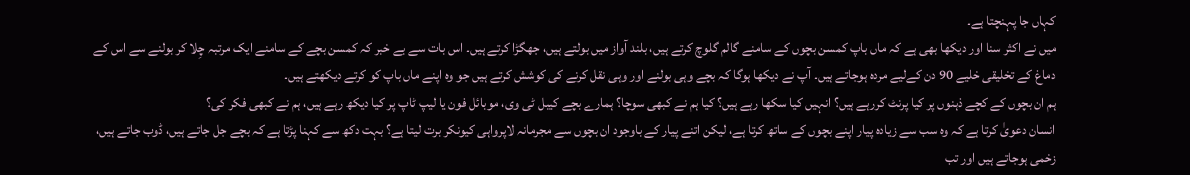کہاں جا پہنچتا ہے۔
میں نے اکثر سنا اور دیکھا بھی ہے کہ ماں باپ کمسن بچوں کے سامنے گالم گلوچ کرتے ہیں، بلند آواز میں بولتے ہیں، جھگڑا کرتے ہیں۔ اس بات سے بے خبر کہ کمسن بچے کے سامنے ایک مرتبہ چِلا کر بولنے سے اس کے دماغ کے تخلیقی خلیے 90 دن کےلیے مردہ ہوجاتے ہیں۔ آپ نے دیکھا ہوگا کہ بچے وہی بولنے اور وہی نقل کرنے کی کوشش کرتے ہیں جو وہ اپنے ماں باپ کو کرتے دیکھتے ہیں۔
ہم ان بچوں کے کچے ذہنوں پر کیا پرنٹ کررہے ہیں؟ انہیں کیا سکھا رہے ہیں؟ کیا ہم نے کبھی سوچا؟ ہمارے بچے کیبل ٹی وی، موبائل فون یا لیپ ٹاپ پر کیا دیکھ رہے ہیں، ہم نے کبھی فکر کی؟
انسان دعویٰ کرتا ہے کہ وہ سب سے زیادہ پیار اپنے بچوں کے ساتھ کرتا ہے، لیکن اتنے پیار کے باوجود ان بچوں سے مجرمانہ لاپرواہی کیونکر برت لیتا ہے؟ بہت دکھ سے کہنا پڑتا ہے کہ بچے جل جاتے ہیں، ڈوب جاتے ہیں، زخمی ہوجاتے ہیں اور تب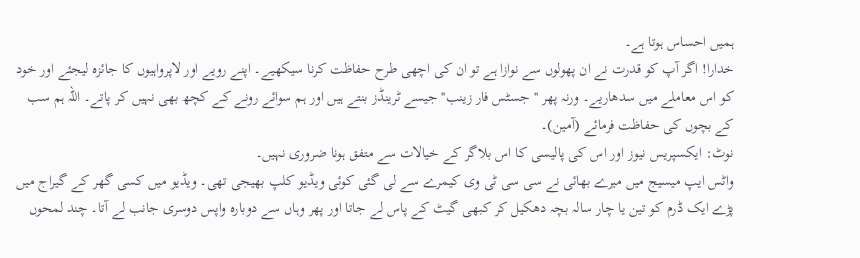ہمیں احساس ہوتا ہے۔
خدارا! اگر آپ کو قدرت نے ان پھولوں سے نوازا ہے تو ان کی اچھی طرح حفاظت کرنا سیکھیے۔ اپنے رویے اور لاپرواہیوں کا جائزہ لیجئے اور خود کو اس معاملے میں سدھاریے۔ ورنہ پھر ''جسٹس فار زینب'' جیسے ٹرینڈز بنتے ہیں اور ہم سوائے رونے کے کچھ بھی نہیں کر پاتے۔ اللہ ہم سب کے بچوں کی حفاظت فرمائے (آمین)۔
نوٹ: ایکسپریس نیوز اور اس کی پالیسی کا اس بلاگر کے خیالات سے متفق ہونا ضروری نہیں۔
واٹس ایپ میسیج میں میرے بھائی نے سی سی ٹی وی کیمرے سے لی گئی کوئی ویڈیو کلپ بھیجی تھی۔ ویڈیو میں کسی گھر کے گیراج میں پڑے ایک ڈرم کو تین یا چار سالہ بچہ دھکیل کر کبھی گیٹ کے پاس لے جاتا اور پھر وہاں سے دوبارہ واپس دوسری جانب لے آتا۔ چند لمحوں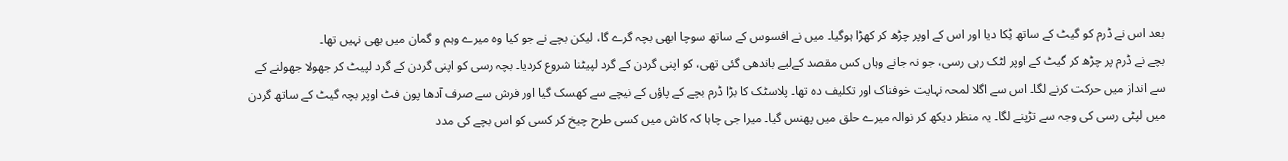بعد اس نے ڈرم کو گیٹ کے ساتھ ٹِکا دیا اور اس کے اوپر چڑھ کر کھڑا ہوگیا۔ میں نے افسوس کے ساتھ سوچا ابھی بچہ گرے گا، لیکن بچے نے جو کیا وہ میرے وہم و گمان میں بھی نہیں تھا۔
بچے نے ڈرم پر چڑھ کر گیٹ کے اوپر لٹک رہی رسی، جو نہ جانے وہاں کس مقصد کےلیے باندھی گئی تھی، کو اپنی گردن کے گرد لپیٹنا شروع کردیا۔ بچہ رسی کو اپنی گردن کے گرد لپیٹ کر جھولا جھولنے کے سے انداز میں حرکت کرنے لگا۔ اس سے اگلا لمحہ نہایت خوفناک اور تکلیف دہ تھا۔ پلاسٹک کا بڑا ڈرم بچے کے پاؤں کے نیچے سے کھسک گیا اور فرش سے صرف آدھا پون فٹ اوپر بچہ گیٹ کے ساتھ گردن میں لپٹی رسی کی وجہ سے تڑپنے لگا۔ یہ منظر دیکھ کر نوالہ میرے حلق میں پھنس گیا۔ میرا جی چاہا کہ کاش میں کسی طرح چیخ کر کسی کو اس بچے کی مدد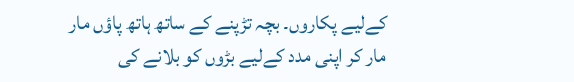کےلیے پکاروں۔ بچہ تڑپنے کے ساتھ ہاتھ پاؤں مار مار کر اپنی مدد کےلیے بڑوں کو بلانے کی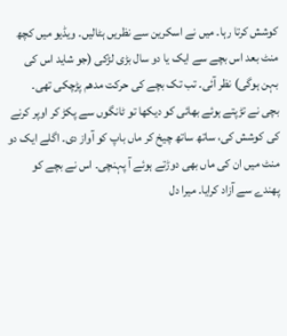کوشش کرتا رہا۔ میں نے اسکرین سے نظریں ہٹالیں۔ ویڈیو میں کچھ منٹ بعد اس بچے سے ایک یا دو سال بڑی لڑکی (جو شاید اس کی بہن ہوگی) نظر آئی۔ تب تک بچے کی حرکت مدھم پڑچکی تھی۔
بچی نے تڑپتے ہوئے بھائی کو دیکھا تو ٹانگوں سے پکڑ کر اوپر کرنے کی کوشش کی، ساتھ ساتھ چیخ کر ماں باپ کو آواز دی۔ اگلے ایک دو منٹ میں ان کی ماں بھی دوڑتے ہوئے آ پہنچی۔ اس نے بچے کو پھندے سے آزاد کرایا۔ میرا دل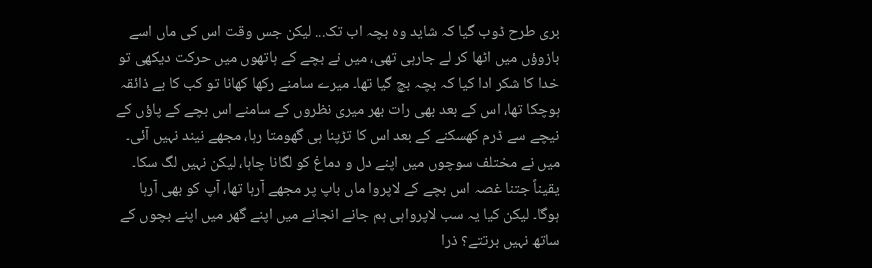بری طرح ڈوب گیا کہ شاید وہ بچہ اب تک... لیکن جس وقت اس کی ماں اسے بازوؤں میں اٹھا کر لے جارہی تھی، میں نے بچے کے ہاتھوں میں حرکت دیکھی تو خدا کا شکر ادا کیا کہ بچہ بچ گیا تھا۔ میرے سامنے رکھا کھانا تو کب کا بے ذائقہ ہوچکا تھا، اس کے بعد بھی رات بھر میری نظروں کے سامنے اس بچے کے پاؤں کے نیچے سے ڈرم کھسکنے کے بعد اس کا تڑپنا ہی گھومتا رہا، مجھے نیند نہیں آئی۔ میں نے مختلف سوچوں میں اپنے دل و دماغ کو لگانا چاہا، لیکن نہیں لگ سکا۔
یقیناً جتنا غصہ اس بچے کے لاپروا ماں باپ پر مجھے آرہا تھا، آپ کو بھی آرہا ہوگا۔ لیکن کیا یہ سب لاپرواہی ہم جانے انجانے میں اپنے گھر میں اپنے بچوں کے ساتھ نہیں برتتے؟ ذرا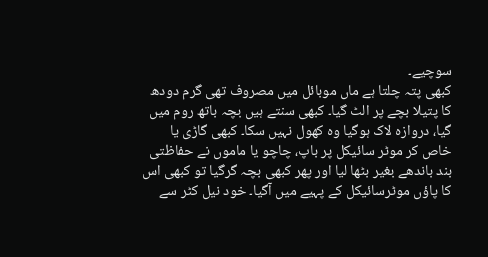سوچیے۔
کبھی پتہ چلتا ہے ماں موبائل میں مصروف تھی گرم دودھ کا پتیلا بچے پر الٹ گیا۔ کبھی سنتے ہیں بچہ باتھ روم میں گیا، دروازہ لاک ہوگیا وہ کھول نہیں سکا۔ کبھی گاڑی یا خاص کر موٹر سائیکل پر باپ، چاچو یا ماموں نے حفاظتی بند باندھے بغیر بٹھا لیا اور پھر کبھی بچہ گرگیا تو کبھی اس کا پاؤں موٹرسائیکل کے پہیے میں آگیا۔ خود نیل کٹر سے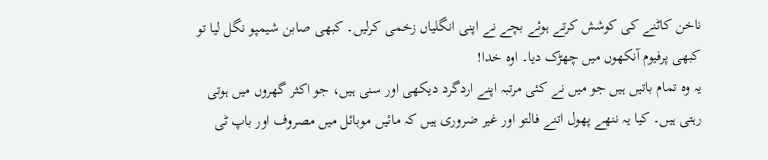ناخن کاٹنے کی کوشش کرتے ہوئے بچے نے اپنی انگلیاں زخمی کرلیں۔ کبھی صابن شیمپو نگل لیا تو کبھی پرفیوم آنکھوں میں چھڑک دیا۔ اوہ خدا!
یہ وہ تمام باتیں ہیں جو میں نے کئی مرتبہ اپنے اردگرد دیکھی اور سنی ہیں، جو اکثر گھروں میں ہوتی رہتی ہیں۔ کیا یہ ننھے پھول اتنے فالتو اور غیر ضروری ہیں کہ مائیں موبائل میں مصروف اور باپ ٹی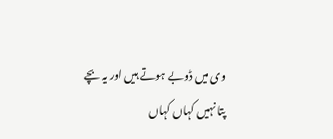وی میں ڈوبے ہوتے ہیں اور یہ بچے پتا نہیں کہاں کہاں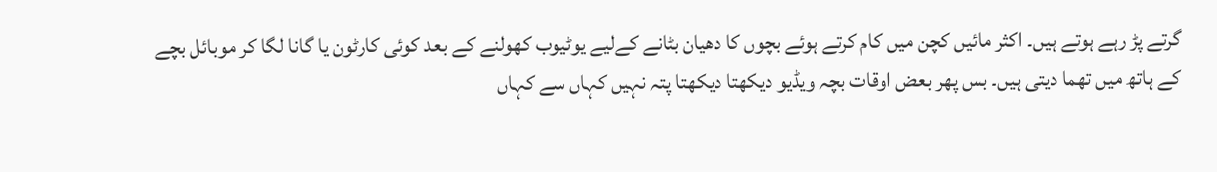گرتے پڑ رہے ہوتے ہیں۔ اکثر مائیں کچن میں کام کرتے ہوئے بچوں کا دھیان بٹانے کےلیے یوٹیوب کھولنے کے بعد کوئی کارٹون یا گانا لگا کر موبائل بچے کے ہاتھ میں تھما دیتی ہیں۔ بس پھر بعض اوقات بچہ ویڈیو دیکھتا دیکھتا پتہ نہیں کہاں سے کہاں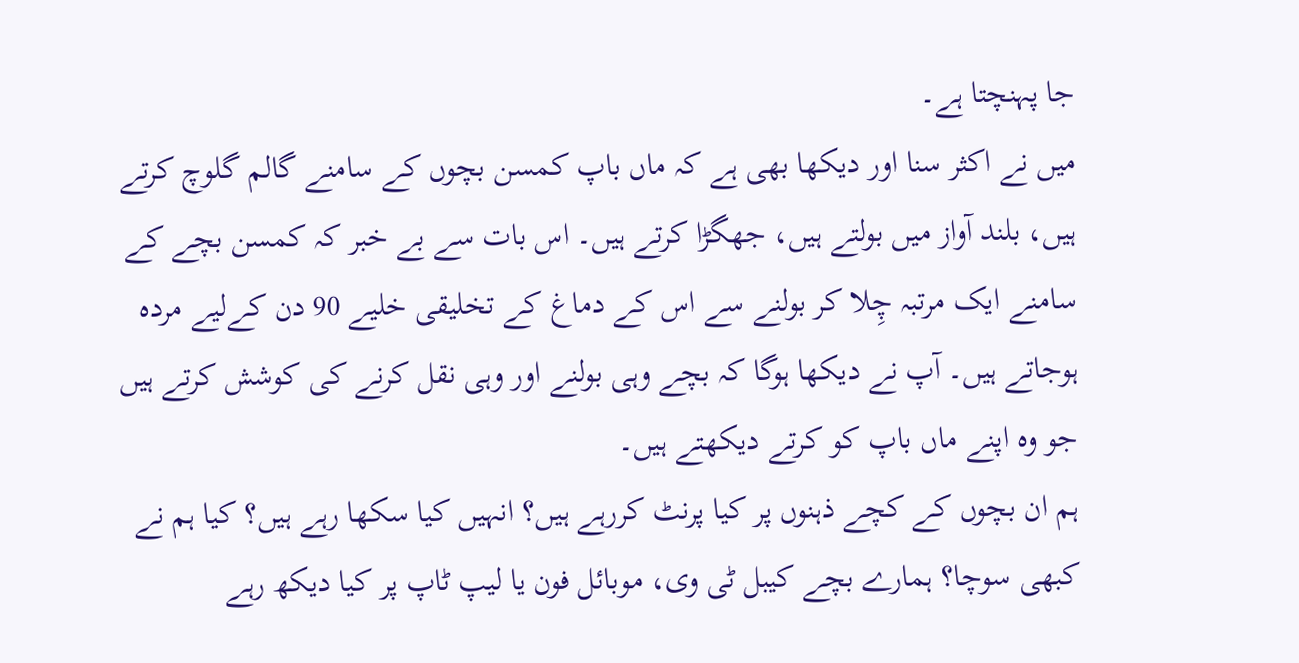جا پہنچتا ہے۔
میں نے اکثر سنا اور دیکھا بھی ہے کہ ماں باپ کمسن بچوں کے سامنے گالم گلوچ کرتے ہیں، بلند آواز میں بولتے ہیں، جھگڑا کرتے ہیں۔ اس بات سے بے خبر کہ کمسن بچے کے سامنے ایک مرتبہ چِلا کر بولنے سے اس کے دماغ کے تخلیقی خلیے 90 دن کےلیے مردہ ہوجاتے ہیں۔ آپ نے دیکھا ہوگا کہ بچے وہی بولنے اور وہی نقل کرنے کی کوشش کرتے ہیں جو وہ اپنے ماں باپ کو کرتے دیکھتے ہیں۔
ہم ان بچوں کے کچے ذہنوں پر کیا پرنٹ کررہے ہیں؟ انہیں کیا سکھا رہے ہیں؟ کیا ہم نے کبھی سوچا؟ ہمارے بچے کیبل ٹی وی، موبائل فون یا لیپ ٹاپ پر کیا دیکھ رہے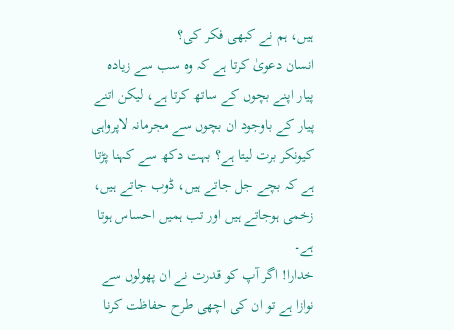ہیں، ہم نے کبھی فکر کی؟
انسان دعویٰ کرتا ہے کہ وہ سب سے زیادہ پیار اپنے بچوں کے ساتھ کرتا ہے، لیکن اتنے پیار کے باوجود ان بچوں سے مجرمانہ لاپرواہی کیونکر برت لیتا ہے؟ بہت دکھ سے کہنا پڑتا ہے کہ بچے جل جاتے ہیں، ڈوب جاتے ہیں، زخمی ہوجاتے ہیں اور تب ہمیں احساس ہوتا ہے۔
خدارا! اگر آپ کو قدرت نے ان پھولوں سے نوازا ہے تو ان کی اچھی طرح حفاظت کرنا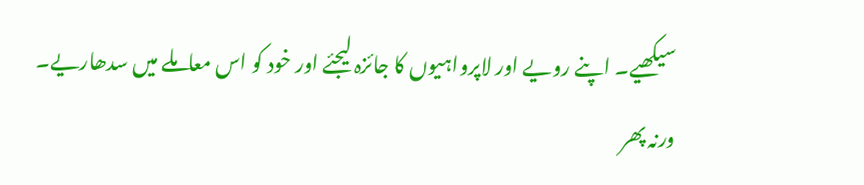سیکھیے۔ اپنے رویے اور لاپرواہیوں کا جائزہ لیجئے اور خود کو اس معاملے میں سدھاریے۔ ورنہ پھر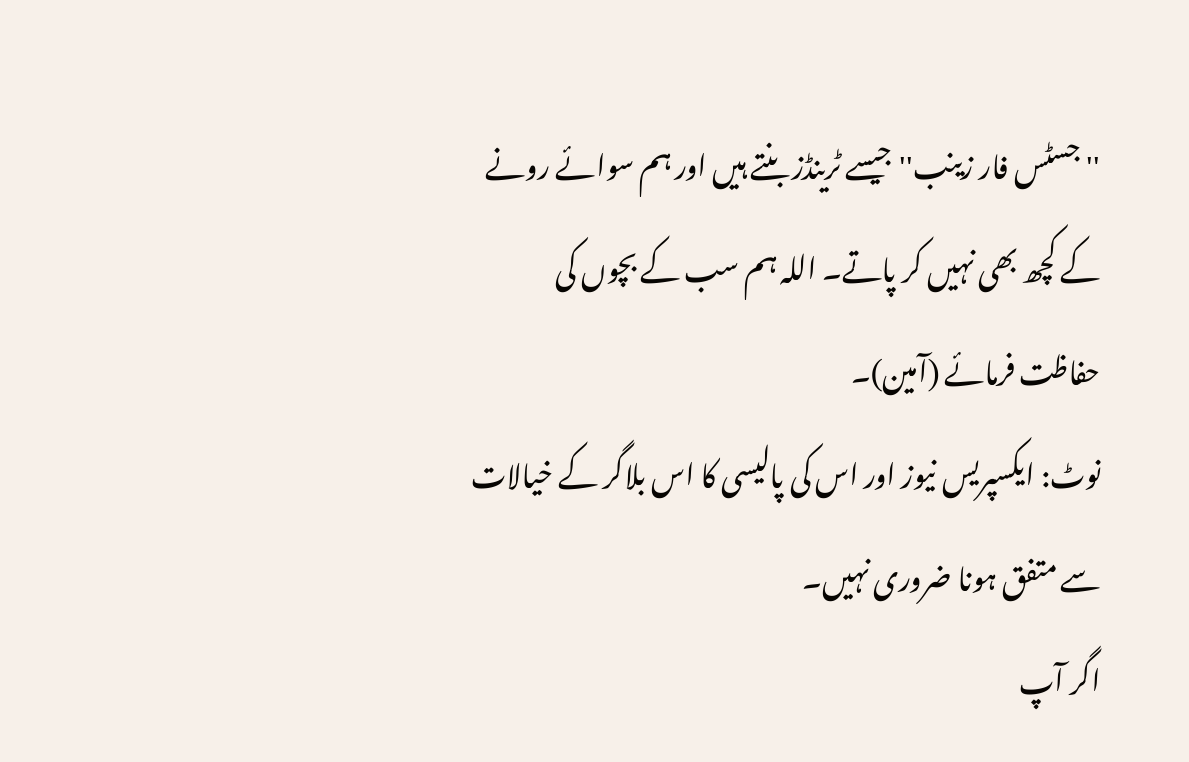''جسٹس فار زینب'' جیسے ٹرینڈز بنتے ہیں اور ہم سوائے رونے کے کچھ بھی نہیں کر پاتے۔ اللہ ہم سب کے بچوں کی حفاظت فرمائے (آمین)۔
نوٹ: ایکسپریس نیوز اور اس کی پالیسی کا اس بلاگر کے خیالات سے متفق ہونا ضروری نہیں۔
اگر آپ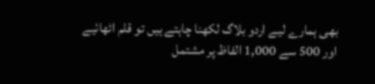بھی ہمارے لیے اردو بلاگ لکھنا چاہتے ہیں تو قلم اٹھائیے اور 500 سے 1,000 الفاظ پر مشتمل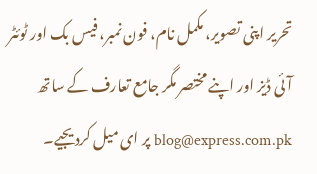تحریر اپنی تصویر، مکمل نام، فون نمبر، فیس بک اور ٹوئٹر آئی ڈیز اور اپنے مختصر مگر جامع تعارف کے ساتھ blog@express.com.pk پر ای میل کردیجیے۔